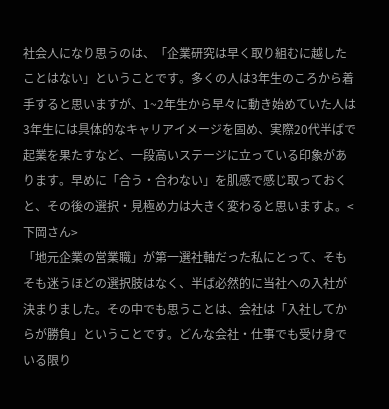社会人になり思うのは、「企業研究は早く取り組むに越したことはない」ということです。多くの人は3年生のころから着手すると思いますが、1~2年生から早々に動き始めていた人は3年生には具体的なキャリアイメージを固め、実際20代半ばで起業を果たすなど、一段高いステージに立っている印象があります。早めに「合う・合わない」を肌感で感じ取っておくと、その後の選択・見極め力は大きく変わると思いますよ。<下岡さん>
「地元企業の営業職」が第一選社軸だった私にとって、そもそも迷うほどの選択肢はなく、半ば必然的に当社への入社が決まりました。その中でも思うことは、会社は「入社してからが勝負」ということです。どんな会社・仕事でも受け身でいる限り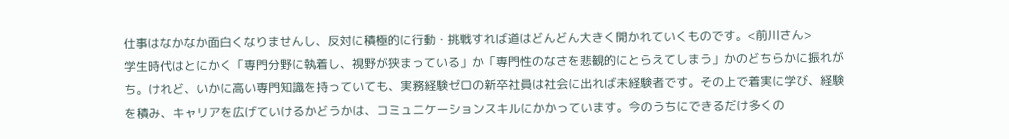仕事はなかなか面白くなりませんし、反対に積極的に行動・挑戦すれば道はどんどん大きく開かれていくものです。<前川さん>
学生時代はとにかく「専門分野に執着し、視野が狭まっている」か「専門性のなさを悲観的にとらえてしまう」かのどちらかに振れがち。けれど、いかに高い専門知識を持っていても、実務経験ゼロの新卒社員は社会に出れば未経験者です。その上で着実に学び、経験を積み、キャリアを広げていけるかどうかは、コミュニケーションスキルにかかっています。今のうちにできるだけ多くの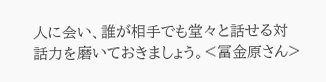人に会い、誰が相手でも堂々と話せる対話力を磨いておきましょう。<冨金原さん>